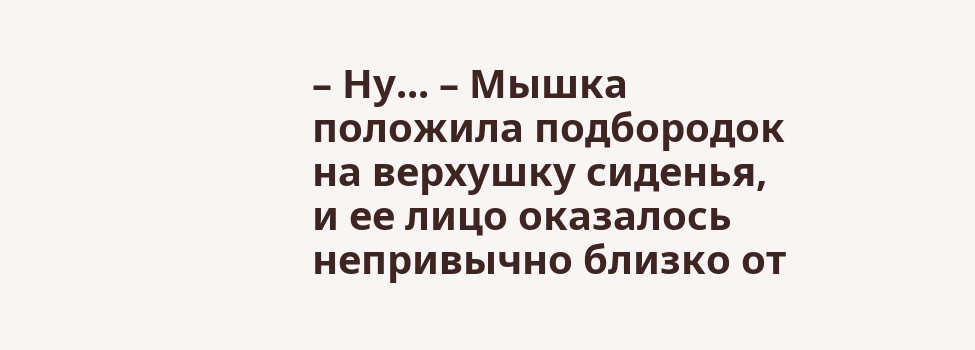– Ну... – Мышка положила подбородок на верхушку сиденья, и ее лицо оказалось непривычно близко от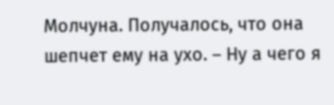Молчуна. Получалось, что она шепчет ему на ухо. – Ну а чего я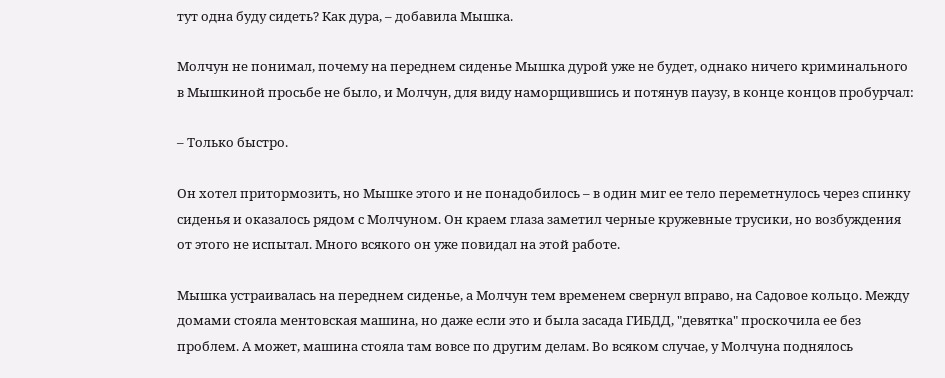тут одна буду сидеть? Как дура, – добавила Мышка.

Молчун не понимал, почему на переднем сиденье Мышка дурой уже не будет, однако ничего криминального в Мышкиной просьбе не было, и Молчун, для виду наморщившись и потянув паузу, в конце концов пробурчал:

– Только быстро.

Он хотел притормозить, но Мышке этого и не понадобилось – в один миг ее тело переметнулось через спинку сиденья и оказалось рядом с Молчуном. Он краем глаза заметил черные кружевные трусики, но возбуждения от этого не испытал. Много всякого он уже повидал на этой работе.

Мышка устраивалась на переднем сиденье, а Молчун тем временем свернул вправо, на Садовое кольцо. Между домами стояла ментовская машина, но даже если это и была засада ГИБДД, "девятка" проскочила ее без проблем. А может, машина стояла там вовсе по другим делам. Во всяком случае, у Молчуна поднялось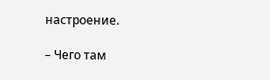настроение.

– Чего там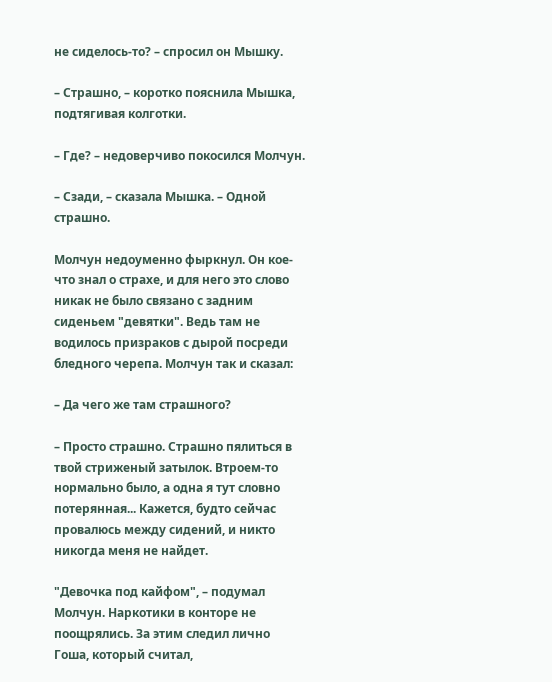не сиделось-то? – спросил он Мышку.

– Страшно, – коротко пояснила Мышка, подтягивая колготки.

– Где? – недоверчиво покосился Молчун.

– Сзади, – сказала Мышка. – Одной страшно.

Молчун недоуменно фыркнул. Он кое-что знал о страхе, и для него это слово никак не было связано с задним сиденьем "девятки". Ведь там не водилось призраков с дырой посреди бледного черепа. Молчун так и сказал:

– Да чего же там страшного?

– Просто страшно. Страшно пялиться в твой стриженый затылок. Втроем-то нормально было, а одна я тут словно потерянная... Кажется, будто сейчас провалюсь между сидений, и никто никогда меня не найдет.

"Девочка под кайфом", – подумал Молчун. Наркотики в конторе не поощрялись. За этим следил лично Гоша, который считал,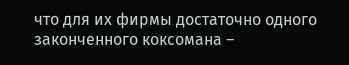что для их фирмы достаточно одного законченного коксомана –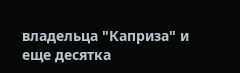владельца "Каприза" и еще десятка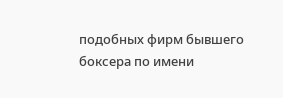подобных фирм бывшего боксера по имени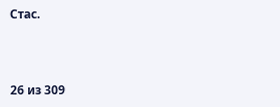Стас.



26 из 309